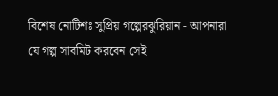বিশেষ নোটিশঃ সুপ্রিয় গল্পেরঝুরিয়ান - আপনারা যে গল্প সাবমিট করবেন সেই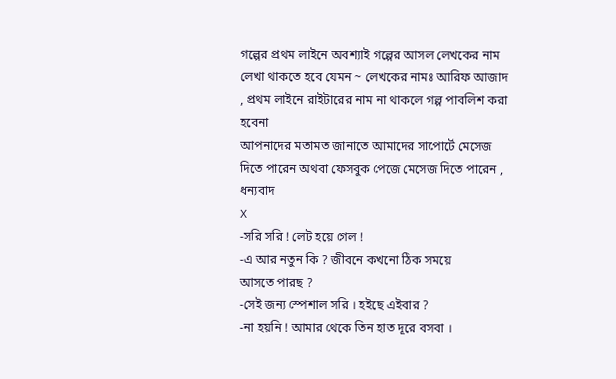গল্পের প্রথম লাইনে অবশ্যাই গল্পের আসল লেখকের নাম লেখা থাকতে হবে যেমন ~ লেখকের নামঃ আরিফ আজাদ , প্রথম লাইনে রাইটারের নাম না থাকলে গল্প পাবলিশ করা হবেনা
আপনাদের মতামত জানাতে আমাদের সাপোর্টে মেসেজ দিতে পারেন অথবা ফেসবুক পেজে মেসেজ দিতে পারেন , ধন্যবাদ
X
-সরি সরি ! লেট হয়ে গেল !
-এ আর নতুন কি ? জীবনে কখনো ঠিক সময়ে
আসতে পারছ ?
-সেই জন্য স্পেশাল সরি । হইছে এইবার ?
-না হয়নি ! আমার থেকে তিন হাত দূরে বসবা ।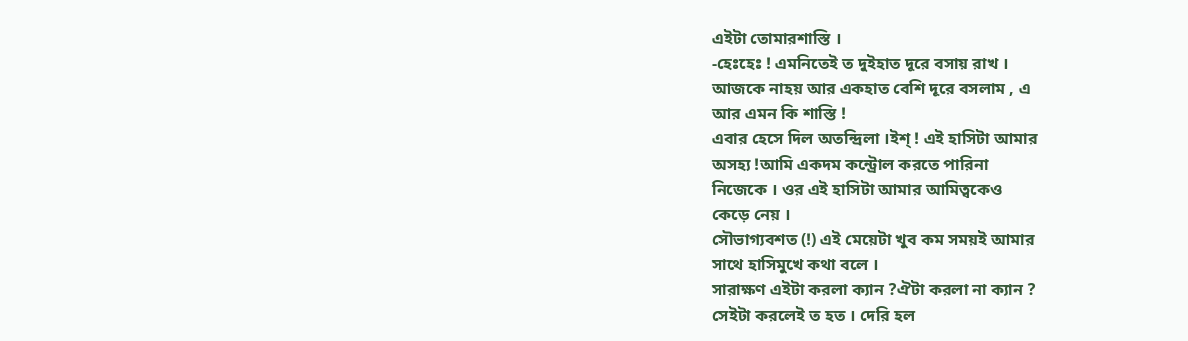এইটা তোমারশাস্তি ।
-হেঃহেঃ ! এমনিতেই ত দুইহাত দূরে বসায় রাখ ।
আজকে নাহয় আর একহাত বেশি দূরে বসলাম , এ
আর এমন কি শাস্তি !
এবার হেসে দিল অতন্দ্রিলা ।ইশ্ ! এই হাসিটা আমার
অসহ্য !আমি একদম কন্ট্রোল করতে পারিনা
নিজেকে । ওর এই হাসিটা আমার আমিত্বকেও
কেড়ে নেয় ।
সৌভাগ্যবশত (!) এই মেয়েটা খুব কম সময়ই আমার
সাথে হাসিমুখে কথা বলে ।
সারাক্ষণ এইটা করলা ক্যান ?ঐটা করলা না ক্যান ?
সেইটা করলেই ত হত । দেরি হল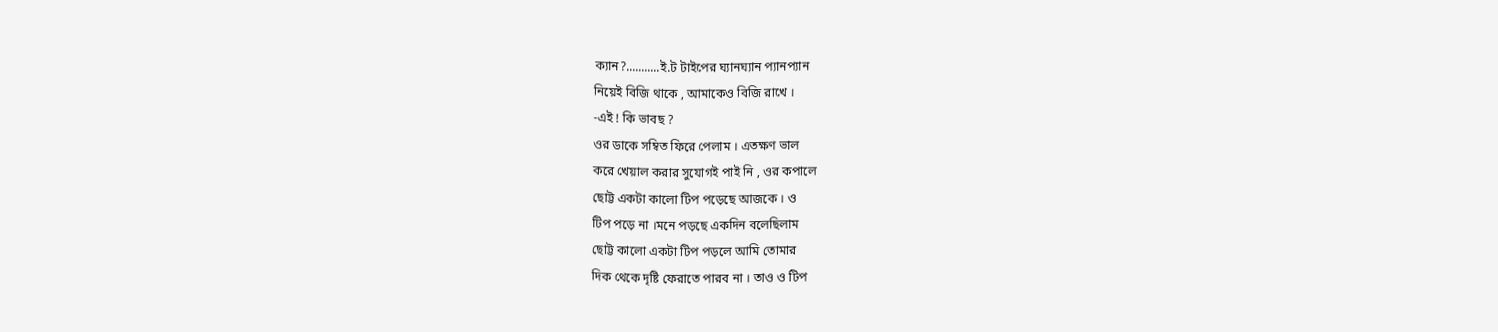ক্যান?...........ই.ট টাইপের ঘ্যানঘ্যান প্যানপ্যান
নিয়েই বিজি থাকে , আমাকেও বিজি রাখে ।
-এই ! কি ভাবছ ?
ওর ডাকে সম্বিত ফিরে পেলাম । এতক্ষণ ভাল
করে খেয়াল করার সুযোগই পাই নি , ওর কপালে
ছোট্ট একটা কালো টিপ পড়েছে আজকে । ও
টিপ পড়ে না ।মনে পড়ছে একদিন বলেছিলাম
ছোট্ট কালো একটা টিপ পড়লে আমি তোমার
দিক থেকে দৃষ্টি ফেরাতে পারব না । তাও ও টিপ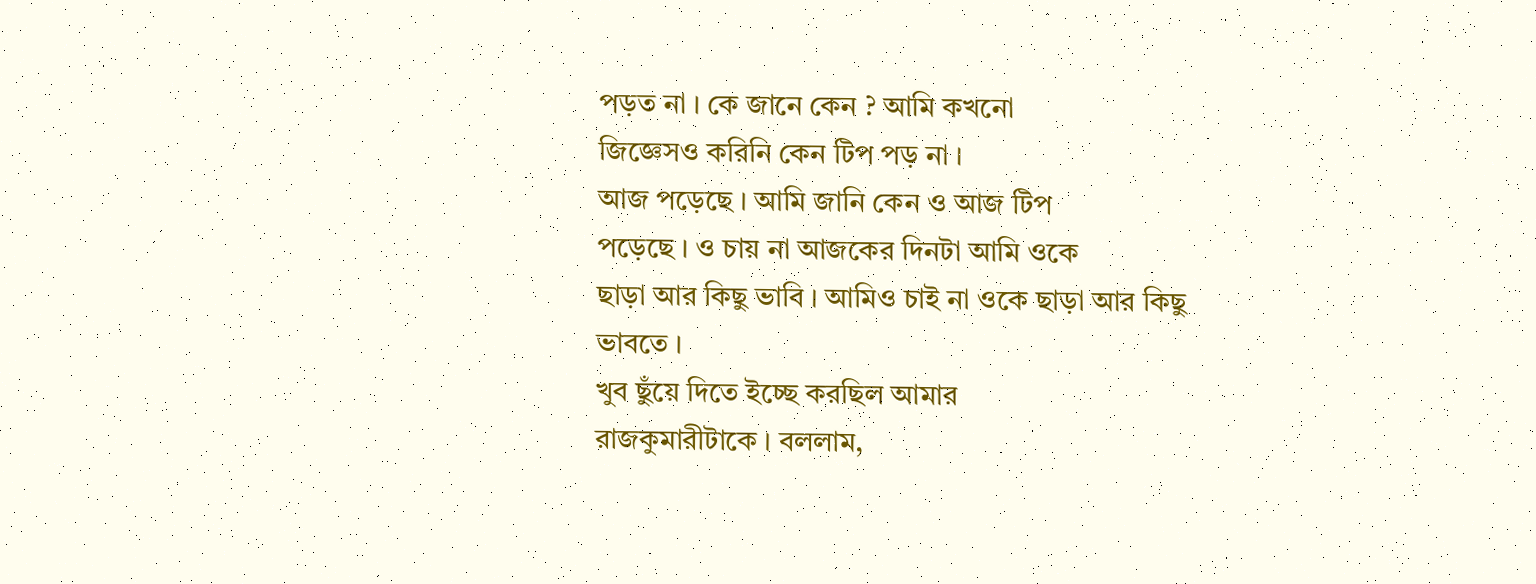পড়ত না । কে জানে কেন ? আমি কখনো
জিজ্ঞেসও করিনি কেন টিপ পড় না ।
আজ পড়েছে । আমি জানি কেন ও আজ টিপ
পড়েছে । ও চায় না আজকের দিনটা আমি ওকে
ছাড়া আর কিছু ভাবি । আমিও চাই না ওকে ছাড়া আর কিছু
ভাবতে ।
খুব ছুঁয়ে দিতে ইচ্ছে করছিল আমার
রাজকুমারীটাকে । বললাম,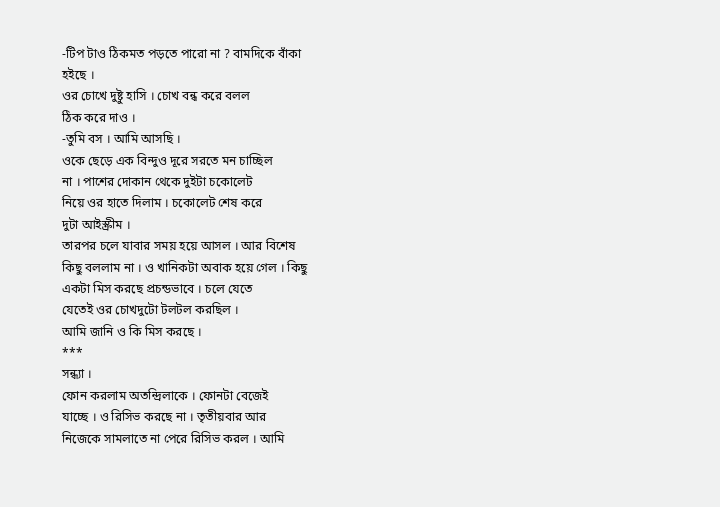-টিপ টাও ঠিকমত পড়তে পারো না ? বামদিকে বাঁকা
হইছে ।
ওর চোখে দুষ্টু হাসি । চোখ বন্ধ করে বলল
ঠিক করে দাও ।
-তুমি বস । আমি আসছি ।
ওকে ছেড়ে এক বিন্দুও দূরে সরতে মন চাচ্ছিল
না । পাশের দোকান থেকে দুইটা চকোলেট
নিয়ে ওর হাতে দিলাম । চকোলেট শেষ করে
দুটা আইস্ক্রীম ।
তারপর চলে যাবার সময় হয়ে আসল । আর বিশেষ
কিছু বললাম না । ও খানিকটা অবাক হয়ে গেল । কিছু
একটা মিস করছে প্রচন্ডভাবে । চলে যেতে
যেতেই ওর চোখদুটো টলটল করছিল ।
আমি জানি ও কি মিস করছে ।
***
সন্ধ্যা ।
ফোন করলাম অতন্দ্রিলাকে । ফোনটা বেজেই
যাচ্ছে । ও রিসিভ করছে না । তৃতীয়বার আর
নিজেকে সামলাতে না পেরে রিসিভ করল । আমি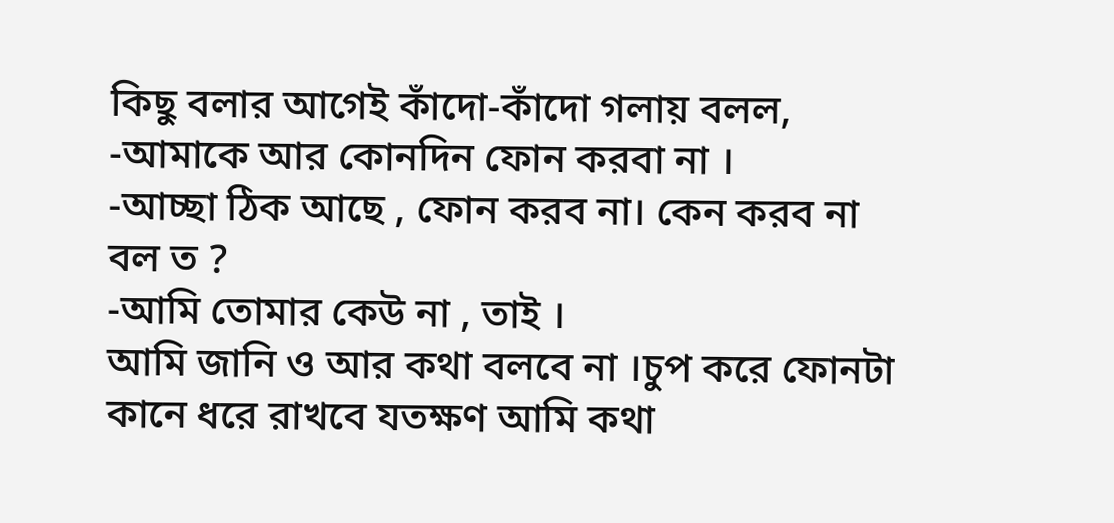কিছু বলার আগেই কাঁদো-কাঁদো গলায় বলল,
-আমাকে আর কোনদিন ফোন করবা না ।
-আচ্ছা ঠিক আছে , ফোন করব না। কেন করব না
বল ত ?
-আমি তোমার কেউ না , তাই ।
আমি জানি ও আর কথা বলবে না ।চুপ করে ফোনটা
কানে ধরে রাখবে যতক্ষণ আমি কথা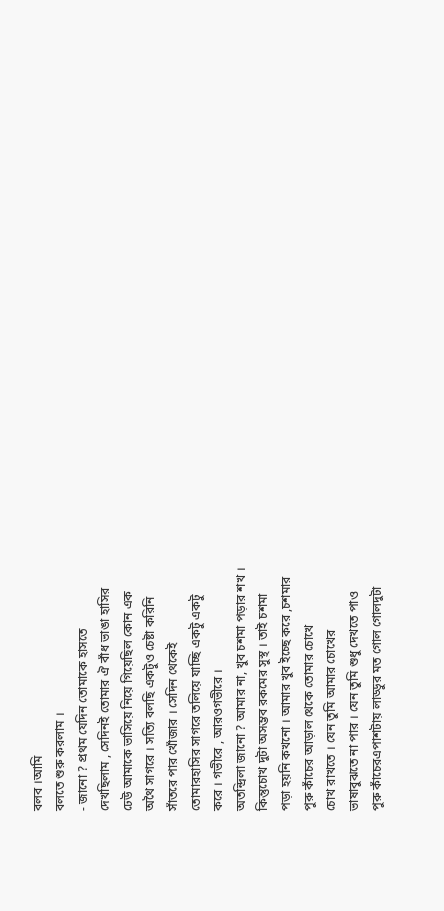বলব ।আমি
বলতে শুরু করলাম ।
- জানো ? প্রথম যেদিন তোমাকে হাসতে
দেখছিলাম , সেদিনই তোমার ঐ বাঁধ ভাঙা হাসির
ঢেউ আমাকে ভাসিয়ে নিয়ে গিয়েছিল কোন এক
অথৈ সাগরে । সত্যি বলছি একটুও চেষ্টা করিনি
সাঁতরে পার খোঁজার । সেদিন থেকেই
তোমারহাসির সাগরে তলিয়ে যাচ্ছি একটু একটু
করে । গভীরে , আরওগভীরে ।
অতন্দ্রিলা জানো ? আমার না, খুব চশমা পড়ার শখ ।
কিন্তুচোখ দুটা অসম্ভব রকমের সুস্থ । তাই চশমা
পড়া হয়নি কখনো । আমার খুব ইচ্ছে করে ,চশমার
পুরু কাঁচের আড়াল থেকে তোমার চোখে
চোখ রাখতে । যেন তুমি আমার চোখের
ভাষাবুঝতে না পার । যেন তুমি শুধু দেখতে পাও
পুরু কাঁচেরএপাশটায় লাড্ডুর মত গোল গোলদুটা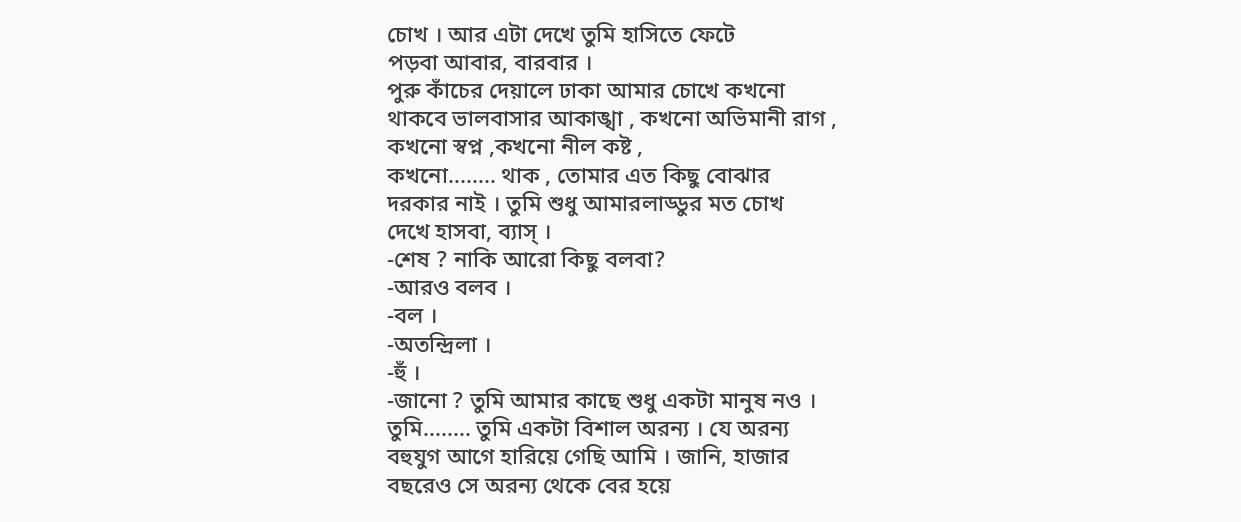চোখ । আর এটা দেখে তুমি হাসিতে ফেটে
পড়বা আবার, বারবার ।
পুরু কাঁচের দেয়ালে ঢাকা আমার চোখে কখনো
থাকবে ভালবাসার আকাঙ্খা , কখনো অভিমানী রাগ ,
কখনো স্বপ্ন ,কখনো নীল কষ্ট ,
কখনো........ থাক , তোমার এত কিছু বোঝার
দরকার নাই । তুমি শুধু আমারলাড্ডুর মত চোখ
দেখে হাসবা, ব্যাস্ ।
-শেষ ? নাকি আরো কিছু বলবা?
-আরও বলব ।
-বল ।
-অতন্দ্রিলা ।
-হুঁ ।
-জানো ? তুমি আমার কাছে শুধু একটা মানুষ নও ।
তুমি........ তুমি একটা বিশাল অরন্য । যে অরন্য
বহুযুগ আগে হারিয়ে গেছি আমি । জানি, হাজার
বছরেও সে অরন্য থেকে বের হয়ে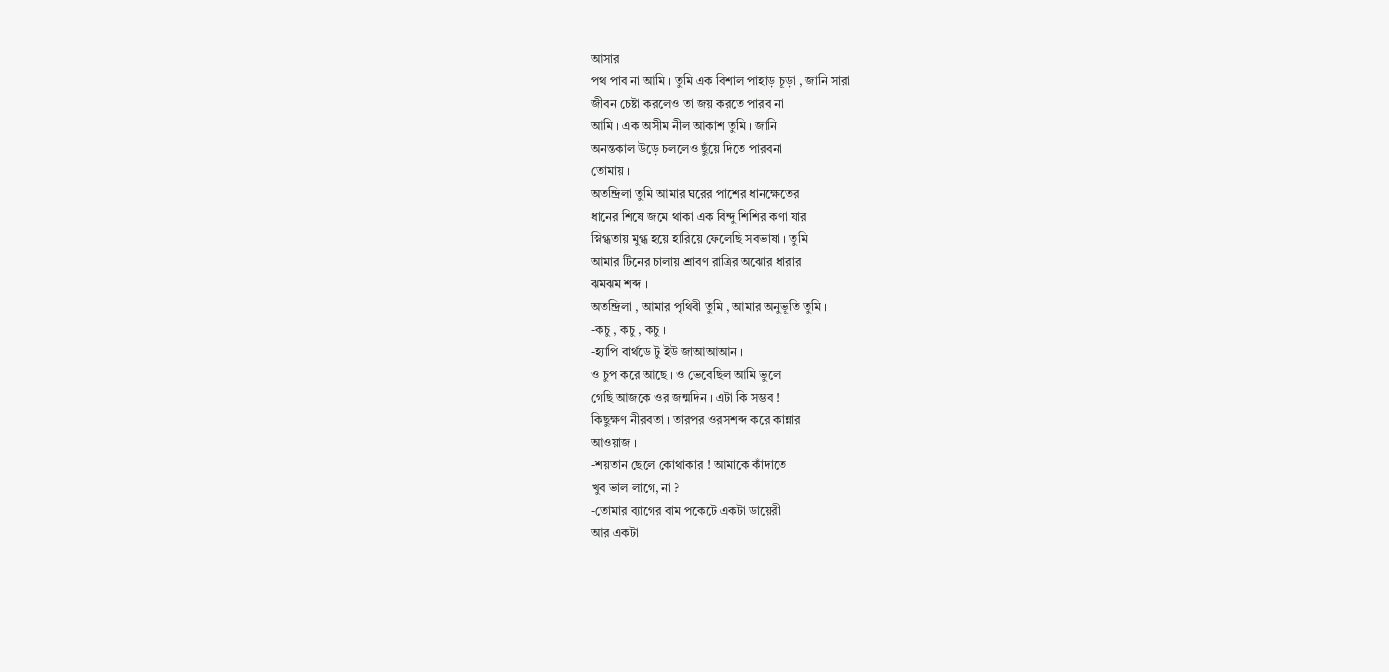আসার
পথ পাব না আমি । তুমি এক বিশাল পাহাড় চূড়া , জানি সারা
জীবন চেষ্টা করলেও তা জয় করতে পারব না
আমি । এক অসীম নীল আকাশ তুমি । জানি
অনন্তকাল উড়ে চললেও ছুঁয়ে দিতে পারবনা
তোমায় ।
অতন্দ্রিলা তুমি আমার ঘরের পাশের ধানক্ষেতের
ধানের শিষে জমে থাকা এক বিন্দু শিশির কণা যার
স্নিগ্ধতায় মুগ্ধ হয়ে হারিয়ে ফেলেছি সবভাষা । তুমি
আমার টিনের চালায় শ্রাবণ রাত্রির অঝোর ধারার
ঝমঝম শব্দ ।
অতন্দ্রিলা , আমার পৃথিবী তুমি , আমার অনুভূতি তুমি ।
-কচু , কচু , কচু ।
-হ্যাপি বার্থডে টু ইউ জাআআআন ।
ও চুপ করে আছে । ও ভেবেছিল আমি ভুলে
গেছি আজকে ওর জন্মদিন । এটা কি সম্ভব !
কিছুক্ষণ নীরবতা । তারপর ওরসশব্দ করে কান্নার
আওয়াজ ।
-শয়তান ছেলে কোথাকার ! আমাকে কাঁদাতে
খুব ভাল লাগে, না ?
-তোমার ব্যাগের বাম পকেটে একটা ডায়েরী
আর একটা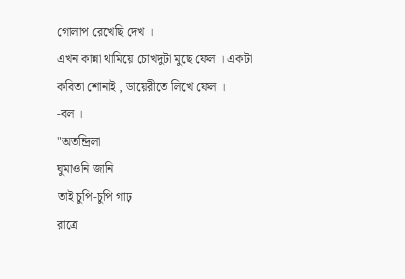গোলাপ রেখেছি দেখ ।
এখন কান্না থামিয়ে চোখদুটা মুছে ফেল । একটা
কবিতা শোনাই , ডায়েরীতে লিখে ফেল ।
-বল ।
"অতন্দ্রিলা
ঘুমাওনি জানি
তাই চুপি-চুপি গাঢ়
রাত্রে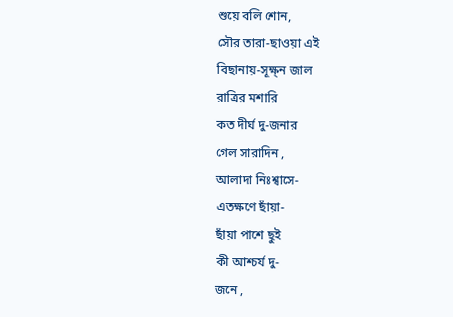শুয়ে বলি শোন,
সৌর তারা-ছাওয়া এই
বিছানায়-সূক্ষ্ন জাল
রাত্রির মশারি
কত দীর্ঘ দু-জনার
গেল সারাদিন ,
আলাদা নিঃশ্বাসে-
এতক্ষণে ছাঁয়া-
ছাঁয়া পাশে ছুই
কী আশ্চর্য দু-
জনে ,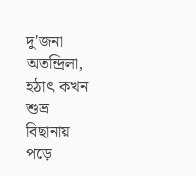দু'জনা
অতন্দ্রিলা,
হঠাৎ কখন শুভ্র
বিছানায়
পড়ে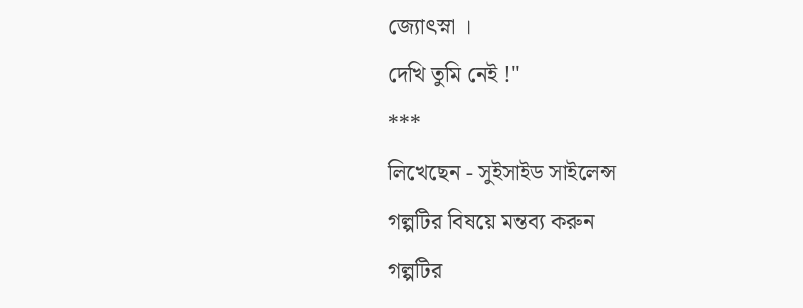জ্যোৎস্না ।
দেখি তুমি নেই !"
***
লিখেছেন - সুইসাইড সাইলেন্স
গল্পটির বিষয়ে মন্তব্য করুন
গল্পটির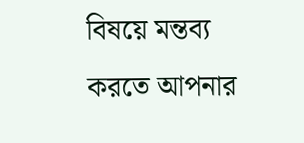বিষয়ে মন্তব্য করতে আপনার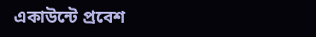একাউন্টে প্রবেশ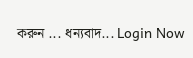করুন ... ধন্যবাদ... Login Now